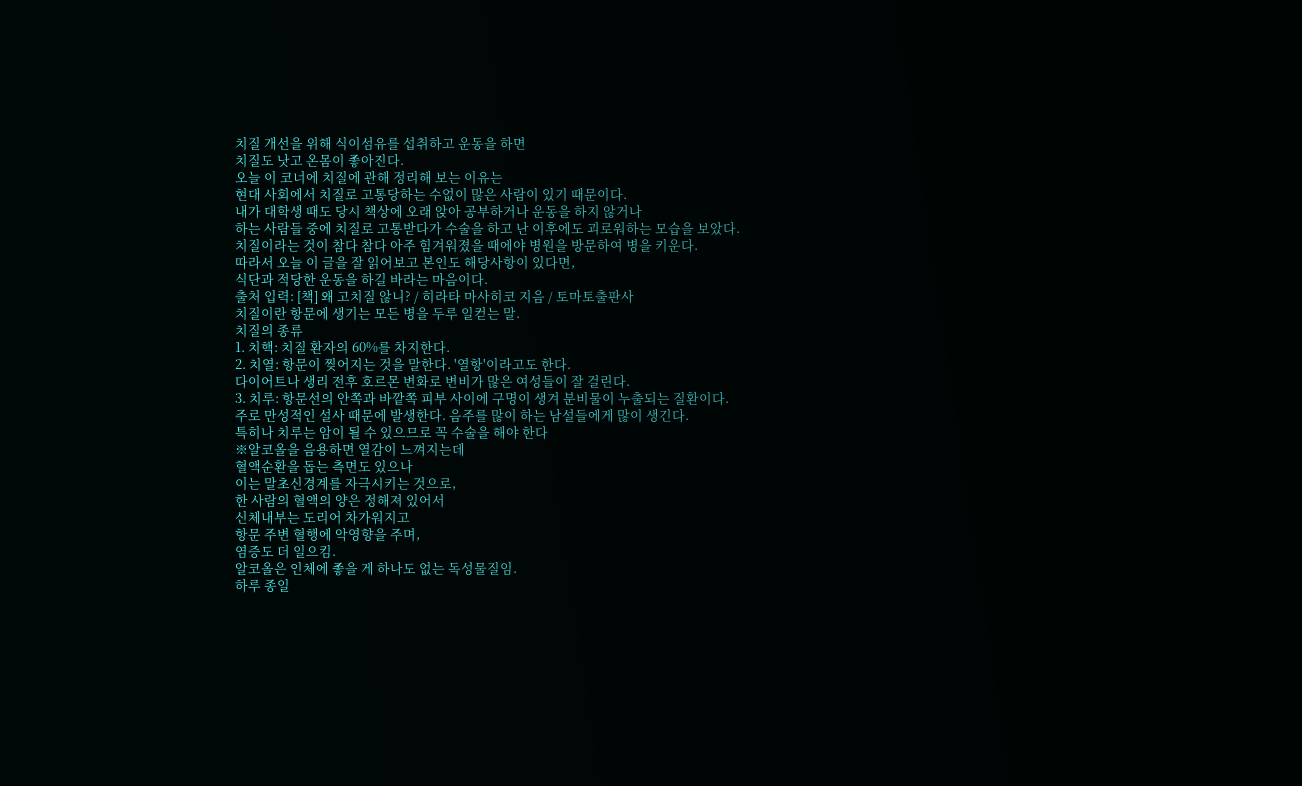치질 개선을 위해 식이섬유를 섭취하고 운동을 하면
치질도 낫고 온몸이 좋아진다.
오늘 이 코너에 치질에 관해 정리해 보는 이유는
현대 사회에서 치질로 고통당하는 수없이 많은 사람이 있기 때문이다.
내가 대학생 때도 당시 책상에 오래 앉아 공부하거나 운동을 하지 않거나
하는 사람들 중에 치질로 고통받다가 수술을 하고 난 이후에도 괴로워하는 모습을 보았다.
치질이라는 것이 참다 참다 아주 힘겨워졌을 때에야 병원을 방문하여 병을 키운다.
따라서 오늘 이 글을 잘 읽어보고 본인도 해당사항이 있다면,
식단과 적당한 운동을 하길 바라는 마음이다.
출처 입력: [책] 왜 고치질 않니? / 히라타 마사히코 지음 / 토마토출판사
치질이란 항문에 생기는 모든 병을 두루 일컫는 말.
치질의 종류
1. 치핵: 치질 환자의 60%를 차지한다.
2. 치열: 항문이 찢어지는 것을 말한다. '열항'이라고도 한다.
다이어트나 생리 전후 호르몬 변화로 변비가 많은 여성들이 잘 걸린다.
3. 치루: 항문선의 안쪽과 바깥쪽 피부 사이에 구명이 생겨 분비물이 누출되는 질환이다.
주로 만성적인 설사 때문에 발생한다. 음주를 많이 하는 남설들에게 많이 생긴다.
특히나 치루는 암이 될 수 있으므로 꼭 수술을 해야 한다
※알코올을 음용하면 열감이 느껴지는데
혈액순환을 돕는 측면도 있으나
이는 말초신경계를 자극시키는 것으로,
한 사람의 혈액의 양은 정해져 있어서
신체내부는 도리어 차가워지고
항문 주변 혈행에 악영향을 주며,
염증도 더 일으킴.
알코올은 인체에 좋을 게 하나도 없는 독성물질임.
하루 종일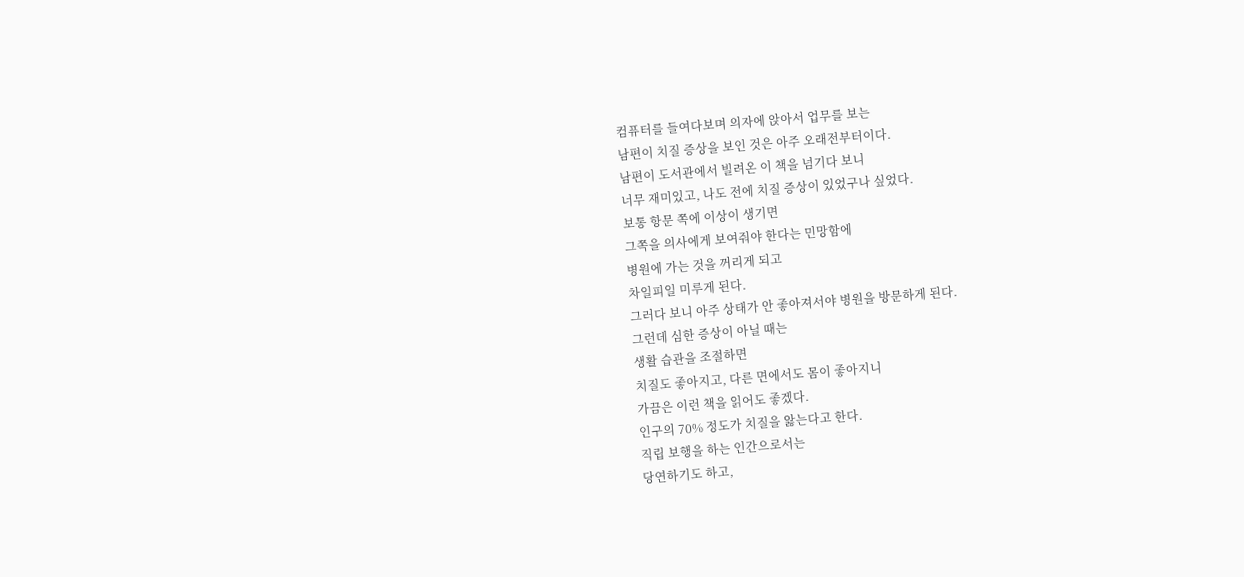컴퓨터를 들여다보며 의자에 앉아서 업무를 보는
남편이 치질 증상을 보인 것은 아주 오래전부터이다.
남편이 도서관에서 빌려온 이 책을 넘기다 보니
너무 재미있고, 나도 전에 치질 증상이 있었구나 싶었다.
보통 항문 쪽에 이상이 생기면
그쪽을 의사에게 보여줘야 한다는 민망함에
병원에 가는 것을 꺼리게 되고
차일피일 미루게 된다.
그러다 보니 아주 상태가 안 좋아져서야 병원을 방문하게 된다.
그런데 심한 증상이 아닐 때는
생활 습관을 조절하면
치질도 좋아지고, 다른 면에서도 몸이 좋아지니
가끔은 이런 책을 읽어도 좋겠다.
인구의 70% 정도가 치질을 앓는다고 한다.
직립 보행을 하는 인간으로서는
당연하기도 하고,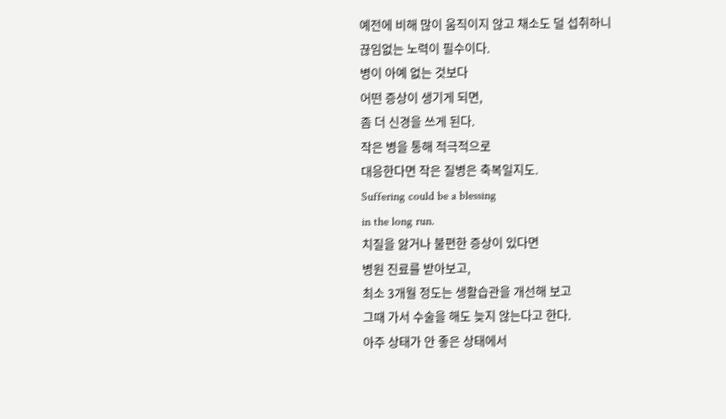예전에 비해 많이 움직이지 않고 채소도 덜 섭취하니
끊임없는 노력이 필수이다.
병이 아예 없는 것보다
어떤 증상이 생기게 되면,
좀 더 신경을 쓰게 된다.
작은 병을 통해 적극적으로
대응한다면 작은 질병은 축복일지도.
Suffering could be a blessing
in the long run.
치질을 앓거나 불편한 증상이 있다면
병원 진료를 받아보고,
최소 3개월 정도는 생활습관을 개선해 보고
그때 가서 수술을 해도 늦지 않는다고 한다.
아주 상태가 안 좋은 상태에서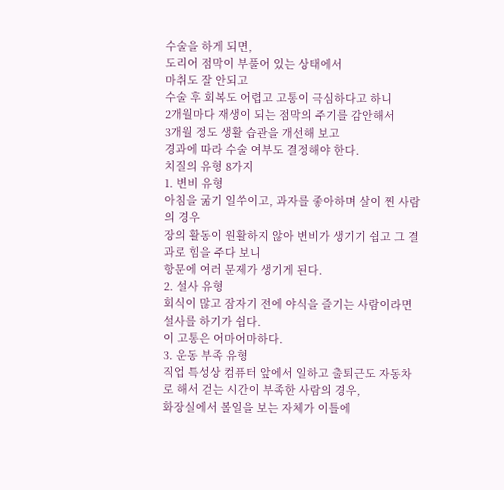수술을 하게 되면,
도리어 점막이 부풀어 있는 상태에서
마취도 잘 안되고
수술 후 회복도 어렵고 고통이 극심하다고 하니
2개월마다 재생이 되는 점막의 주기를 감안해서
3개월 정도 생활 습관을 개선해 보고
경과에 따라 수술 여부도 결정해야 한다.
치질의 유형 8가지
1. 변비 유형
아침을 굶기 일쑤이고, 과자를 좋아하며 살이 찐 사람의 경우
장의 활동이 원활하지 않아 변비가 생기기 쉽고 그 결과로 힘을 주다 보니
항문에 여러 문제가 생기게 된다.
2. 설사 유형
회식이 많고 잠자기 전에 야식을 즐기는 사람이라면 설사를 하기가 쉽다.
이 고통은 어마어마하다.
3. 운동 부족 유형
직업 특성상 컴퓨터 앞에서 일하고 출퇴근도 자동차로 해서 걷는 시간이 부족한 사람의 경우,
화장실에서 볼일을 보는 자체가 이틀에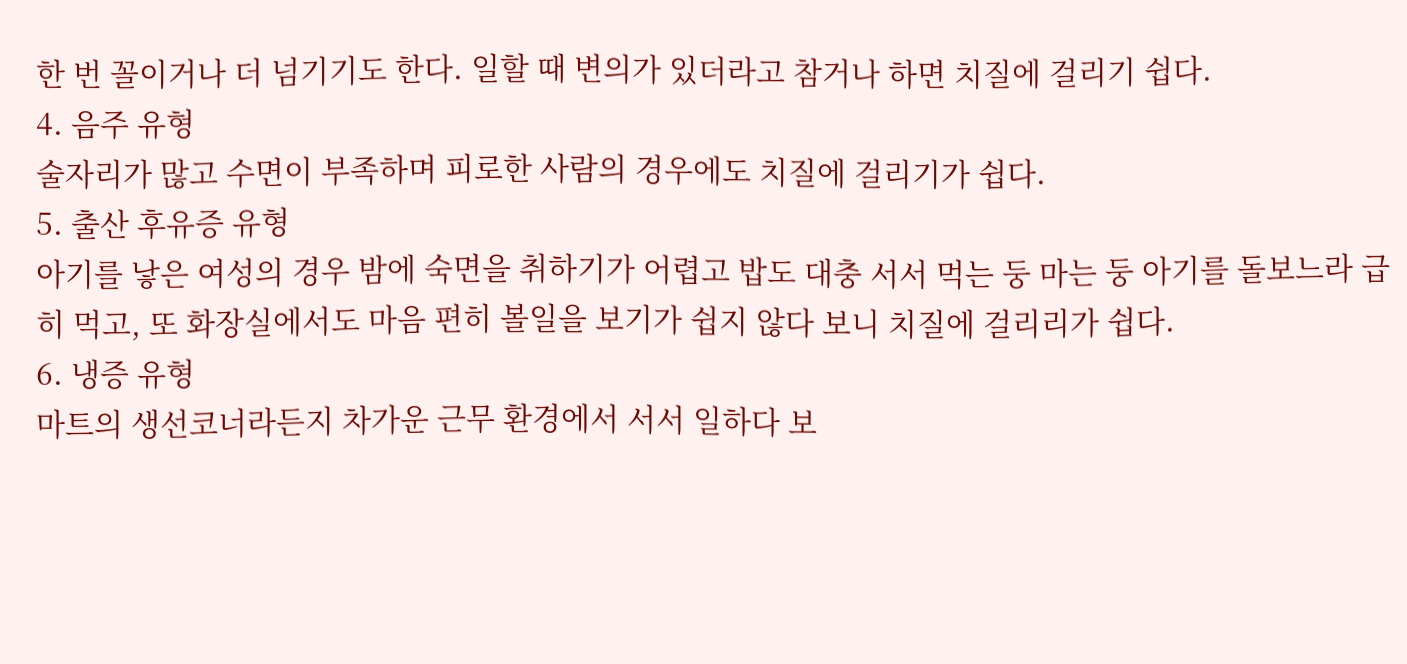한 번 꼴이거나 더 넘기기도 한다. 일할 때 변의가 있더라고 참거나 하면 치질에 걸리기 쉽다.
4. 음주 유형
술자리가 많고 수면이 부족하며 피로한 사람의 경우에도 치질에 걸리기가 쉽다.
5. 출산 후유증 유형
아기를 낳은 여성의 경우 밤에 숙면을 취하기가 어렵고 밥도 대충 서서 먹는 둥 마는 둥 아기를 돌보느라 급히 먹고, 또 화장실에서도 마음 편히 볼일을 보기가 쉽지 않다 보니 치질에 걸리리가 쉽다.
6. 냉증 유형
마트의 생선코너라든지 차가운 근무 환경에서 서서 일하다 보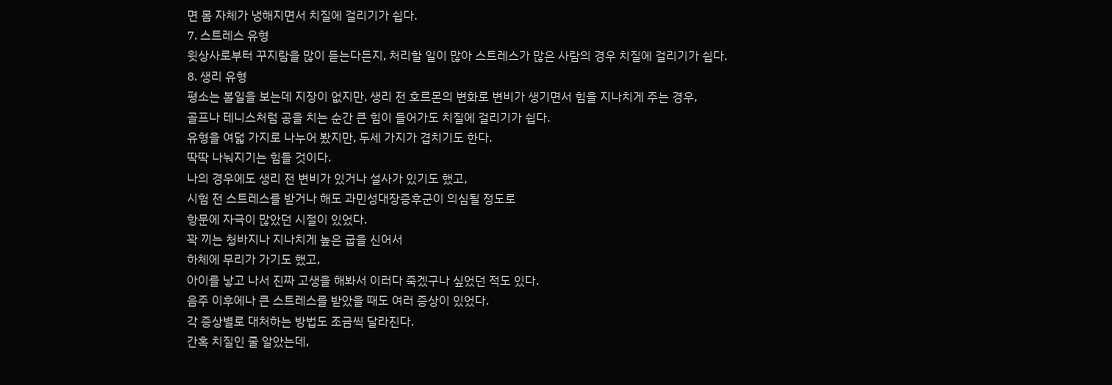면 몸 자체가 냉해지면서 치질에 걸리기가 쉽다.
7. 스트레스 유형
윗상사로부터 꾸지람을 많이 듣는다든지, 처리할 일이 많아 스트레스가 많은 사람의 경우 치질에 걸리기가 쉽다.
8. 생리 유형
평소는 볼일을 보는데 지장이 없지만, 생리 전 호르몬의 변화로 변비가 생기면서 힘을 지나치게 주는 경우,
골프나 테니스처럼 공을 치는 순간 큰 힘이 들어가도 치질에 걸리기가 쉽다.
유형을 여덟 가지로 나누어 봤지만, 두세 가지가 겹치기도 한다.
딱딱 나눠지기는 힘들 것이다.
나의 경우에도 생리 전 변비가 있거나 설사가 있기도 했고,
시험 전 스트레스를 받거나 해도 과민성대장증후군이 의심될 정도로
항문에 자극이 많았던 시절이 있었다.
꽉 끼는 청바지나 지나치게 높은 굽을 신어서
하체에 무리가 가기도 했고,
아이를 낳고 나서 진짜 고생을 해봐서 이러다 죽겠구나 싶었던 적도 있다.
음주 이후에나 큰 스트레스를 받았을 때도 여러 증상이 있었다.
각 증상별로 대처하는 방법도 조금씩 달라진다.
간혹 치질인 줄 알았는데,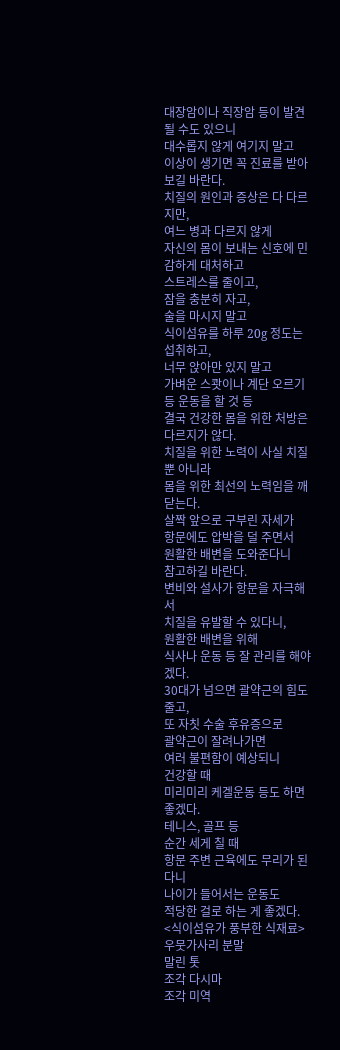대장암이나 직장암 등이 발견될 수도 있으니
대수롭지 않게 여기지 말고
이상이 생기면 꼭 진료를 받아보길 바란다.
치질의 원인과 증상은 다 다르지만,
여느 병과 다르지 않게
자신의 몸이 보내는 신호에 민감하게 대처하고
스트레스를 줄이고,
잠을 충분히 자고,
술을 마시지 말고
식이섬유를 하루 20g 정도는 섭취하고,
너무 앉아만 있지 말고
가벼운 스쾃이나 계단 오르기 등 운동을 할 것 등
결국 건강한 몸을 위한 처방은 다르지가 않다.
치질을 위한 노력이 사실 치질뿐 아니라
몸을 위한 최선의 노력임을 깨닫는다.
살짝 앞으로 구부린 자세가
항문에도 압박을 덜 주면서
원활한 배변을 도와준다니
참고하길 바란다.
변비와 설사가 항문을 자극해서
치질을 유발할 수 있다니,
원활한 배변을 위해
식사나 운동 등 잘 관리를 해야겠다.
30대가 넘으면 괄약근의 힘도 줄고,
또 자칫 수술 후유증으로
괄약근이 잘려나가면
여러 불편함이 예상되니
건강할 때
미리미리 케겔운동 등도 하면 좋겠다.
테니스, 골프 등
순간 세게 칠 때
항문 주변 근육에도 무리가 된다니
나이가 들어서는 운동도
적당한 걸로 하는 게 좋겠다.
<식이섬유가 풍부한 식재료>
우뭇가사리 분말
말린 톳
조각 다시마
조각 미역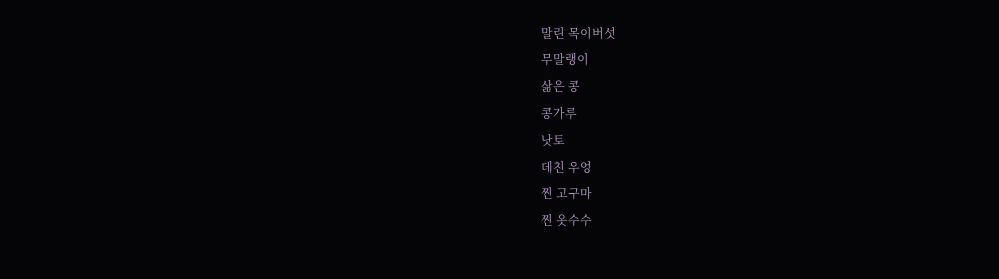말린 목이버섯
무말랭이
삶은 콩
콩가루
낫토
데친 우엉
찐 고구마
찐 옷수수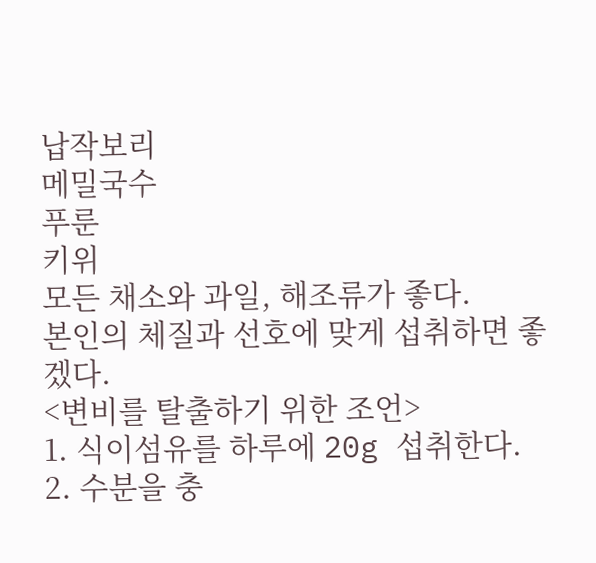납작보리
메밀국수
푸룬
키위
모든 채소와 과일, 해조류가 좋다.
본인의 체질과 선호에 맞게 섭취하면 좋겠다.
<변비를 탈출하기 위한 조언>
1. 식이섬유를 하루에 20g 섭취한다.
2. 수분을 충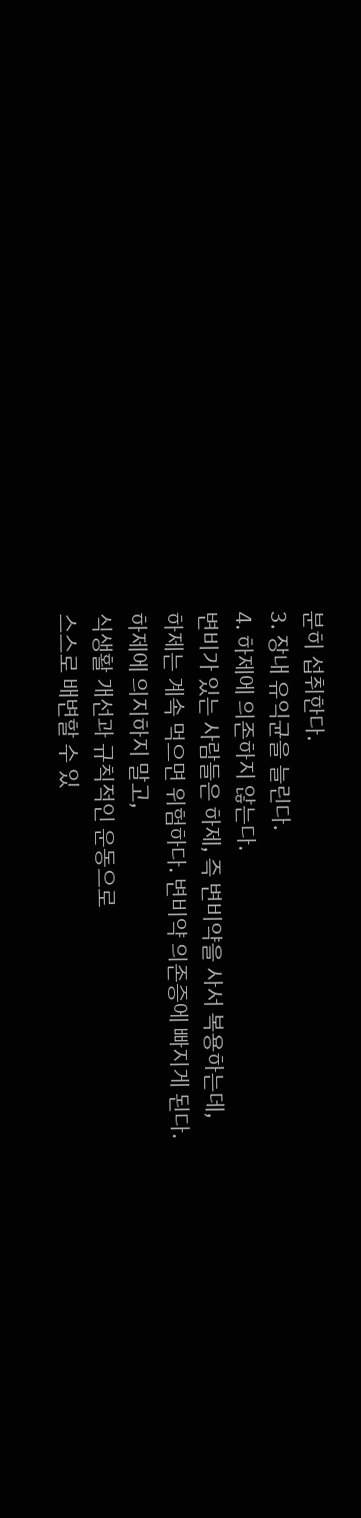분히 섭취한다.
3. 장내 유익균을 늘린다.
4. 하제에 의존하지 않는다.
변비가 있는 사람들은 하제, 즉 변비약을 사서 복용하는데,
하제는 계속 먹으면 위험하다. 변비약 의존증에 빠지게 된다.
하제에 의지하지 말고,
식생활 개선과 규칙적인 운동으로
스스로 배변할 수 있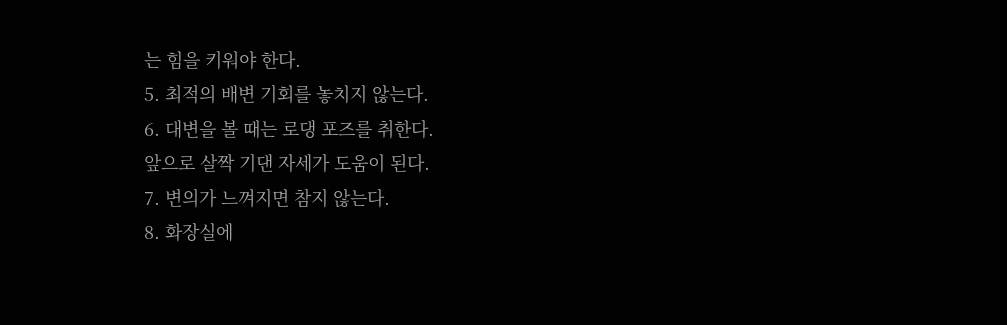는 힘을 키워야 한다.
5. 최적의 배변 기회를 놓치지 않는다.
6. 대변을 볼 때는 로댕 포즈를 취한다.
앞으로 살짝 기댄 자세가 도움이 된다.
7. 변의가 느껴지면 참지 않는다.
8. 화장실에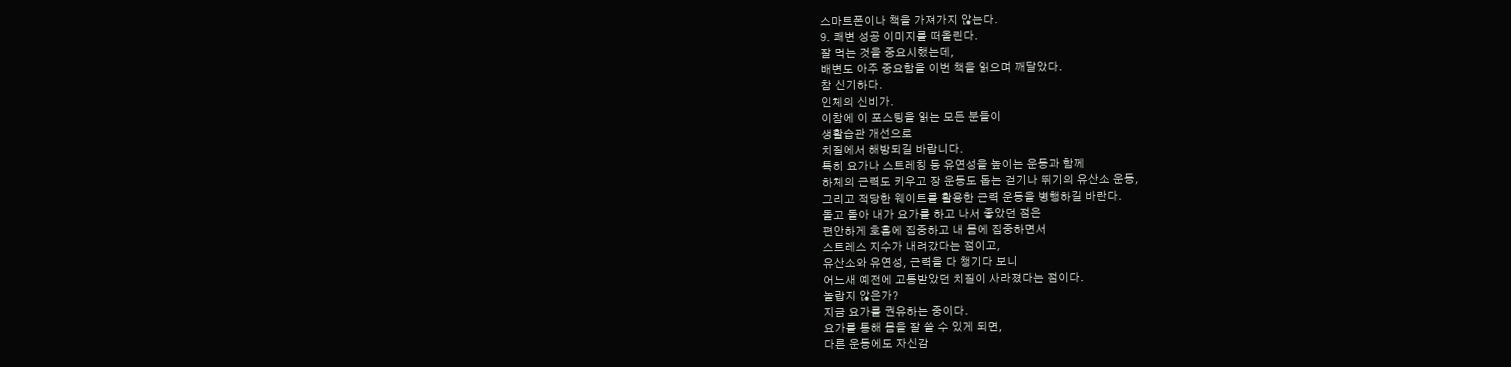스마트폰이나 책을 가져가지 않는다.
9. 쾌변 성공 이미지를 떠올린다.
잘 먹는 것을 중요시했는데,
배변도 아주 중요함을 이번 책을 읽으며 깨달았다.
참 신기하다.
인체의 신비가.
이참에 이 포스팅을 읽는 모든 분들이
생활습관 개선으로
치질에서 해방되길 바랍니다.
특히 요가나 스트레칭 등 유연성을 높이는 운동과 함께
하체의 근력도 키우고 장 운동도 돕는 걷기나 뛰기의 유산소 운동,
그리고 적당한 웨이트를 활용한 근력 운동을 병행하길 바란다.
돌고 돌아 내가 요가를 하고 나서 좋았던 점은
편안하게 호흡에 집중하고 내 몸에 집중하면서
스트레스 지수가 내려갔다는 점이고,
유산소와 유연성, 근력을 다 챙기다 보니
어느새 예전에 고통받았던 치질이 사라졌다는 점이다.
놀랍지 않은가?
지금 요가를 권유하는 중이다.
요가를 통해 몸을 잘 쓸 수 있게 되면,
다른 운동에도 자신감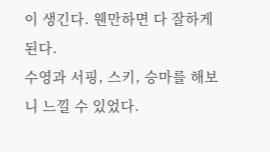이 생긴다. 웬만하면 다 잘하게 된다.
수영과 서핑, 스키, 승마를 해보니 느낄 수 있었다.